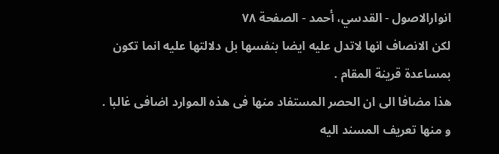انوارالاصول - القدسي، أحمد - الصفحة ٧٨
لكن الانصاف انها لاتدل عليه ايضا بنفسها بل دلالتها عليه انما تكون بمساعدة قرينة المقام .
هذا مضافا الى ان الحصر المستفاد منها فى هذه الموارد اضافى غالبا .
و منها تعريف المسند اليه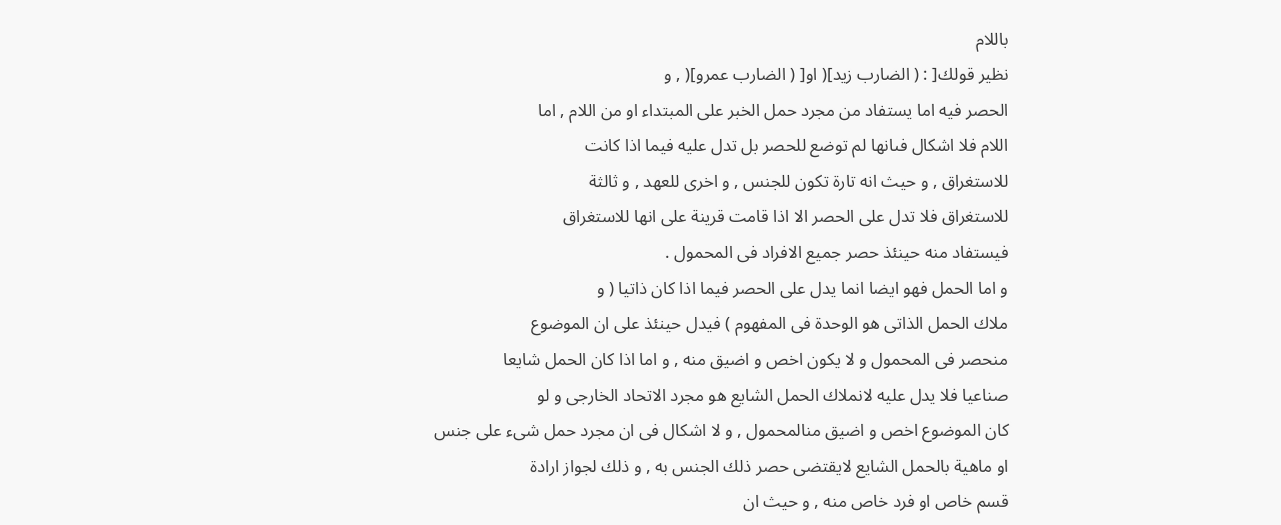باللام
نظير قولك[ : ( الضارب زيد]( او[ ( الضارب عمرو]( , و
الحصر فيه اما يستفاد من مجرد حمل الخبر على المبتداء او من اللام , اما
اللام فلا اشكال فىانها لم توضع للحصر بل تدل عليه فيما اذا كانت
للاستغراق , و حيث انه تارة تكون للجنس , و اخرى للعهد , و ثالثة
للاستغراق فلا تدل على الحصر الا اذا قامت قرينة على انها للاستغراق
فيستفاد منه حينئذ حصر جميع الافراد فى المحمول .
و اما الحمل فهو ايضا انما يدل على الحصر فيما اذا كان ذاتيا ( و
ملاك الحمل الذاتى هو الوحدة فى المفهوم ) فيدل حينئذ على ان الموضوع
منحصر فى المحمول و لا يكون اخص و اضيق منه , و اما اذا كان الحمل شايعا
صناعيا فلا يدل عليه لانملاك الحمل الشايع هو مجرد الاتحاد الخارجى و لو
كان الموضوع اخص و اضيق منالمحمول , و لا اشكال فى ان مجرد حمل شىء على جنس
او ماهية بالحمل الشايع لايقتضى حصر ذلك الجنس به , و ذلك لجواز ارادة
قسم خاص او فرد خاص منه , و حيث ان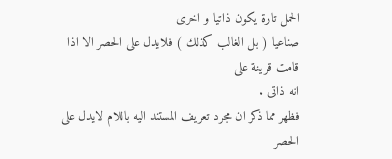الحمل تارة يكون ذاتيا و اخرى
صناعيا ( بل الغالب كذلك ) فلايدل على الحصر الا اذا قامت قرينة على
انه ذاتى .
فظهر مما ذكر ان مجرد تعريف المستند اليه باللام لايدل على الحصر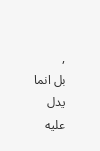,
بل انما يدل عليه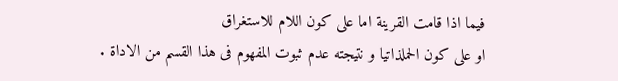فيما اذا قامت القرينة اما على كون اللام للاستغراق
او على كون الحملذاتيا و نتيجته عدم ثبوت المفهوم فى هذا القسم من الاداة .